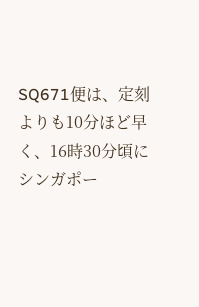SQ671便は、定刻よりも10分ほど早く、16時30分頃にシンガポー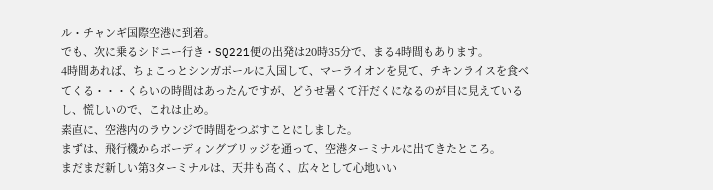ル・チャンギ国際空港に到着。
でも、次に乗るシドニー行き・SQ221便の出発は20時35分で、まる4時間もあります。
4時間あれば、ちょこっとシンガポールに入国して、マーライオンを見て、チキンライスを食べてくる・・・くらいの時間はあったんですが、どうせ暑くて汗だくになるのが目に見えているし、慌しいので、これは止め。
素直に、空港内のラウンジで時間をつぶすことにしました。
まずは、飛行機からボーディングブリッジを通って、空港ターミナルに出てきたところ。
まだまだ新しい第3ターミナルは、天井も高く、広々として心地いい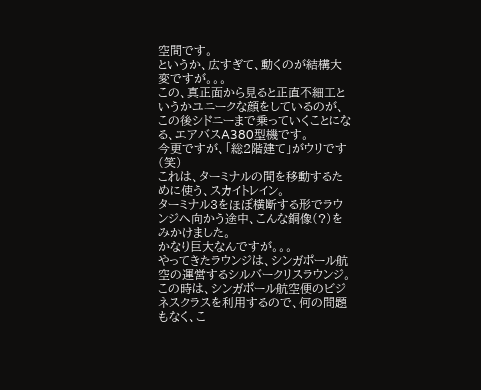空間です。
というか、広すぎて、動くのが結構大変ですが。。。
この、真正面から見ると正直不細工というかユニークな顔をしているのが、この後シドニーまで乗っていくことになる、エアバスA380型機です。
今更ですが、「総2階建て」がウリです(笑)
これは、ターミナルの間を移動するために使う、スカイトレイン。
ターミナル3をほぼ横断する形でラウンジへ向かう途中、こんな銅像(?)をみかけました。
かなり巨大なんですが。。。
やってきたラウンジは、シンガポール航空の運営するシルバークリスラウンジ。
この時は、シンガポール航空便のビジネスクラスを利用するので、何の問題もなく、こ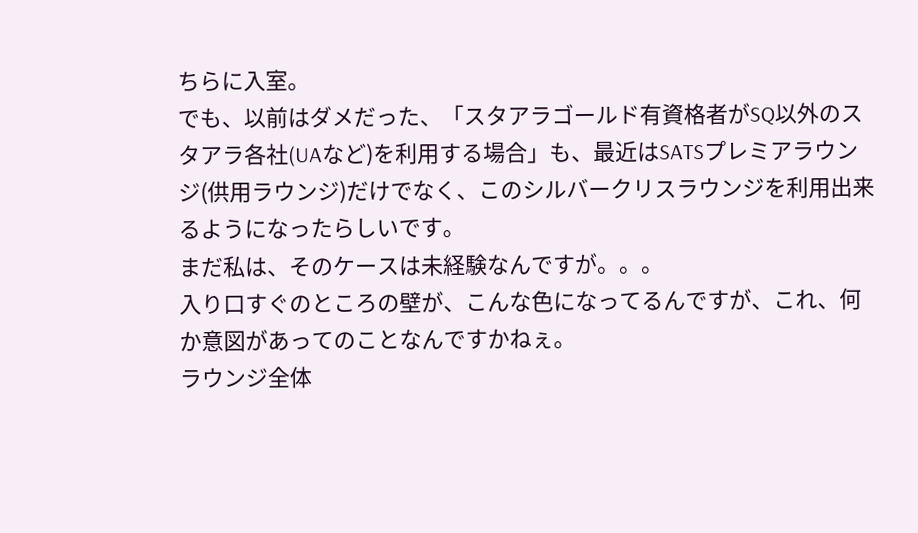ちらに入室。
でも、以前はダメだった、「スタアラゴールド有資格者がSQ以外のスタアラ各社(UAなど)を利用する場合」も、最近はSATSプレミアラウンジ(供用ラウンジ)だけでなく、このシルバークリスラウンジを利用出来るようになったらしいです。
まだ私は、そのケースは未経験なんですが。。。
入り口すぐのところの壁が、こんな色になってるんですが、これ、何か意図があってのことなんですかねぇ。
ラウンジ全体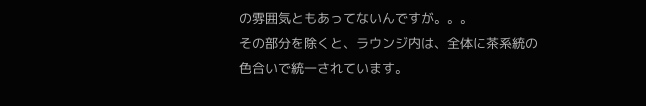の雰囲気ともあってないんですが。。。
その部分を除くと、ラウンジ内は、全体に茶系統の色合いで統一されています。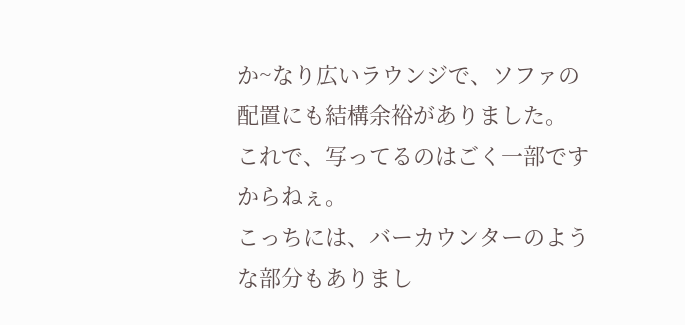か~なり広いラウンジで、ソファの配置にも結構余裕がありました。
これで、写ってるのはごく一部ですからねぇ。
こっちには、バーカウンターのような部分もありまし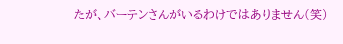たが、バーテンさんがいるわけではありません(笑)